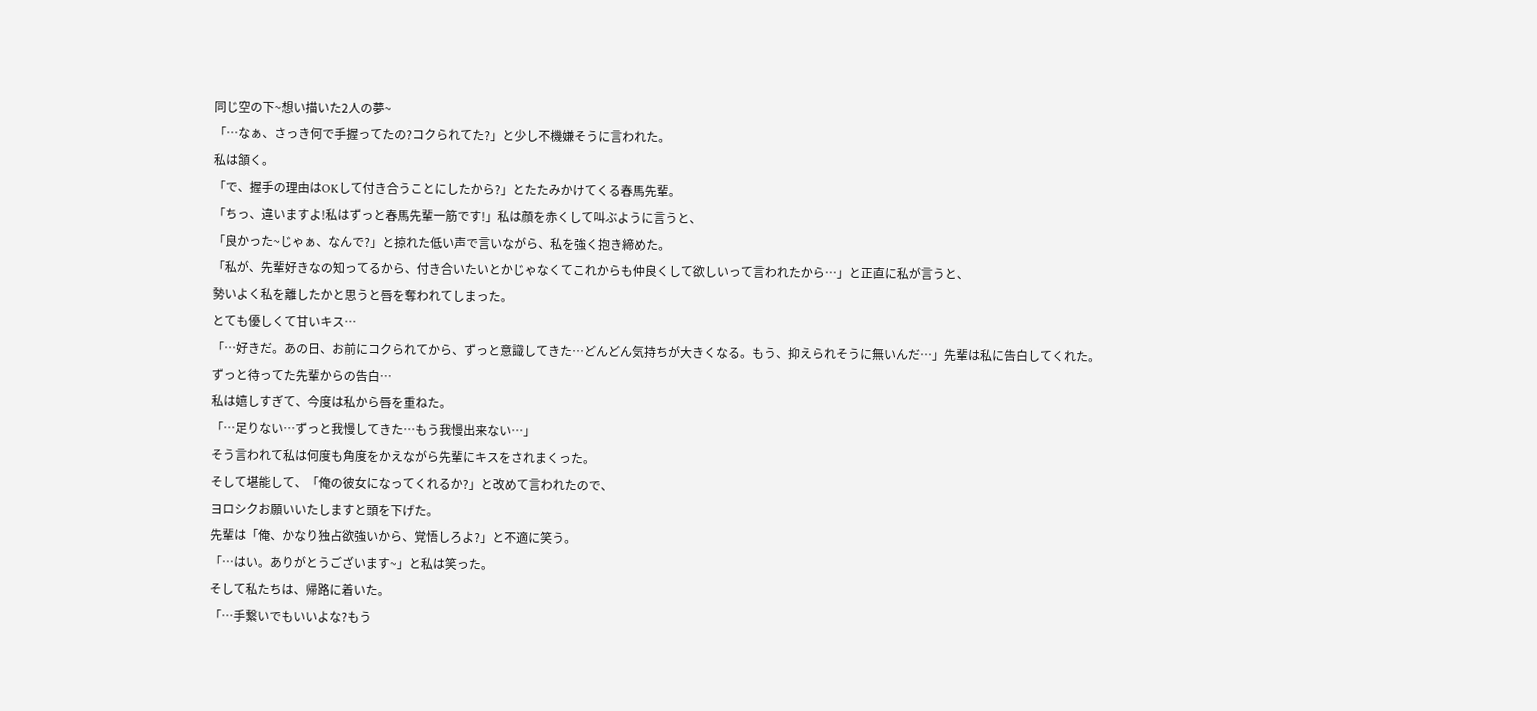同じ空の下~想い描いた2人の夢~
「…なぁ、さっき何で手握ってたの?コクられてた?」と少し不機嫌そうに言われた。
私は頷く。
「で、握手の理由はOKして付き合うことにしたから?」とたたみかけてくる春馬先輩。
「ちっ、違いますよ!私はずっと春馬先輩一筋です!」私は顔を赤くして叫ぶように言うと、
「良かった~じゃぁ、なんで?」と掠れた低い声で言いながら、私を強く抱き締めた。
「私が、先輩好きなの知ってるから、付き合いたいとかじゃなくてこれからも仲良くして欲しいって言われたから…」と正直に私が言うと、
勢いよく私を離したかと思うと唇を奪われてしまった。
とても優しくて甘いキス…
「…好きだ。あの日、お前にコクられてから、ずっと意識してきた…どんどん気持ちが大きくなる。もう、抑えられそうに無いんだ…」先輩は私に告白してくれた。
ずっと待ってた先輩からの告白…
私は嬉しすぎて、今度は私から唇を重ねた。
「…足りない…ずっと我慢してきた…もう我慢出来ない…」
そう言われて私は何度も角度をかえながら先輩にキスをされまくった。
そして堪能して、「俺の彼女になってくれるか?」と改めて言われたので、
ヨロシクお願いいたしますと頭を下げた。
先輩は「俺、かなり独占欲強いから、覚悟しろよ?」と不適に笑う。
「…はい。ありがとうございます~」と私は笑った。
そして私たちは、帰路に着いた。
「…手繋いでもいいよな?もう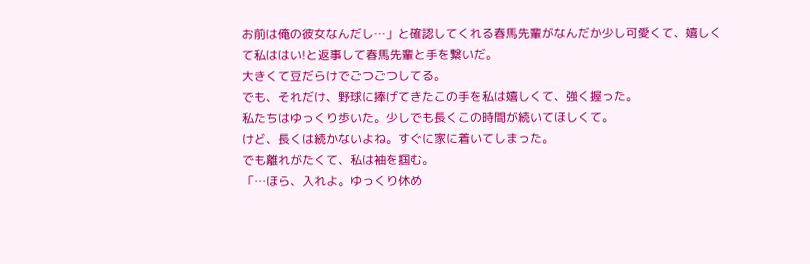お前は俺の彼女なんだし…」と確認してくれる春馬先輩がなんだか少し可愛くて、嬉しくて私ははい!と返事して春馬先輩と手を繋いだ。
大きくて豆だらけでごつごつしてる。
でも、それだけ、野球に捧げてきたこの手を私は嬉しくて、強く握った。
私たちはゆっくり歩いた。少しでも長くこの時間が続いてほしくて。
けど、長くは続かないよね。すぐに家に着いてしまった。
でも離れがたくて、私は袖を掴む。
「…ほら、入れよ。ゆっくり休め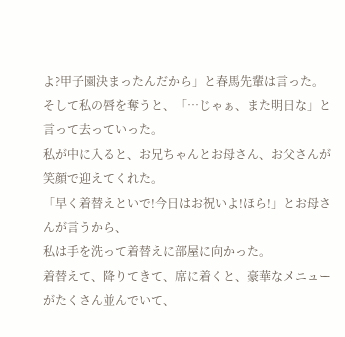よ?甲子園決まったんだから」と春馬先輩は言った。
そして私の唇を奪うと、「…じゃぁ、また明日な」と言って去っていった。
私が中に入ると、お兄ちゃんとお母さん、お父さんが笑顔で迎えてくれた。
「早く着替えといで!今日はお祝いよ!ほら!」とお母さんが言うから、
私は手を洗って着替えに部屋に向かった。
着替えて、降りてきて、席に着くと、豪華なメニューがたくさん並んでいて、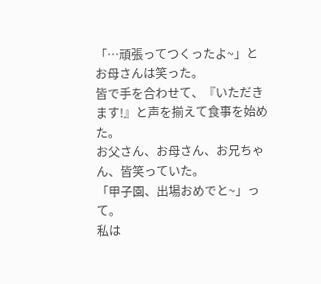「…頑張ってつくったよ~」とお母さんは笑った。
皆で手を合わせて、『いただきます!』と声を揃えて食事を始めた。
お父さん、お母さん、お兄ちゃん、皆笑っていた。
「甲子園、出場おめでと~」って。
私は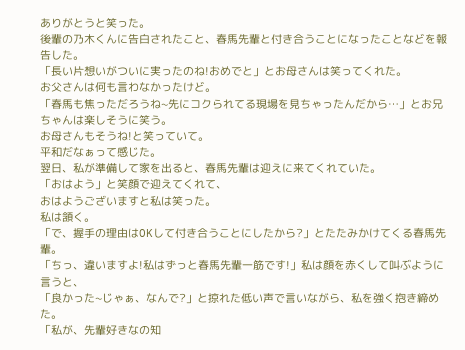ありがとうと笑った。
後輩の乃木くんに告白されたこと、春馬先輩と付き合うことになったことなどを報告した。
「長い片想いがついに実ったのね!おめでと」とお母さんは笑ってくれた。
お父さんは何も言わなかったけど。
「春馬も焦っただろうね~先にコクられてる現場を見ちゃったんだから…」とお兄ちゃんは楽しそうに笑う。
お母さんもそうね!と笑っていて。
平和だなぁって感じた。
翌日、私が準備して家を出ると、春馬先輩は迎えに来てくれていた。
「おはよう」と笑顔で迎えてくれて、
おはようございますと私は笑った。
私は頷く。
「で、握手の理由はOKして付き合うことにしたから?」とたたみかけてくる春馬先輩。
「ちっ、違いますよ!私はずっと春馬先輩一筋です!」私は顔を赤くして叫ぶように言うと、
「良かった~じゃぁ、なんで?」と掠れた低い声で言いながら、私を強く抱き締めた。
「私が、先輩好きなの知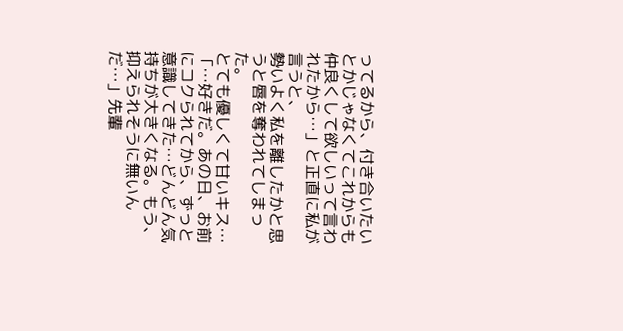ってるから、付き合いたいとかじゃなくてこれからも仲良くして欲しいって言われたから…」と正直に私が言うと、
勢いよく私を離したかと思うと唇を奪われてしまった。
とても優しくて甘いキス…
「…好きだ。あの日、お前にコクられてから、ずっと意識してきた…どんどん気持ちが大きくなる。もう、抑えられそうに無いんだ…」先輩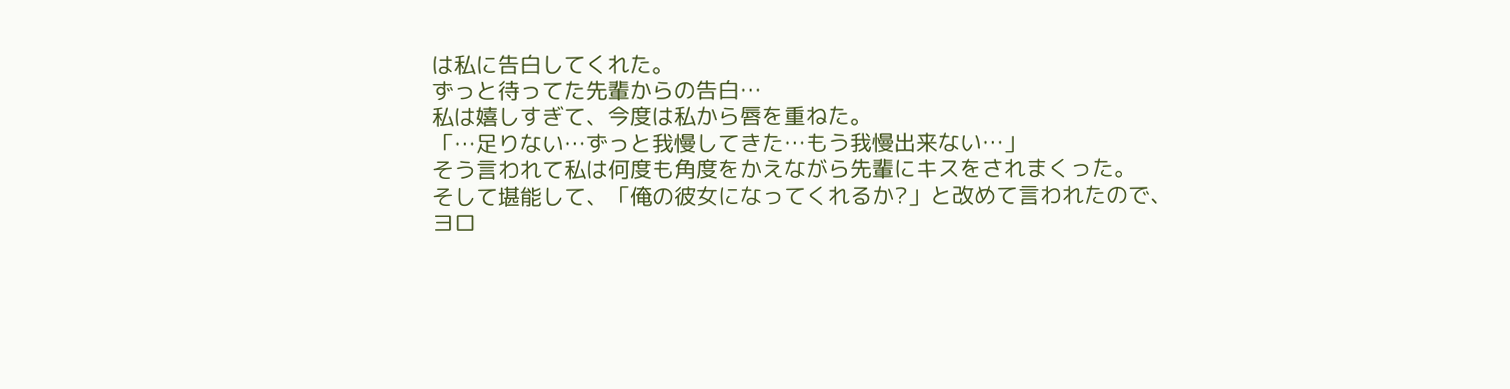は私に告白してくれた。
ずっと待ってた先輩からの告白…
私は嬉しすぎて、今度は私から唇を重ねた。
「…足りない…ずっと我慢してきた…もう我慢出来ない…」
そう言われて私は何度も角度をかえながら先輩にキスをされまくった。
そして堪能して、「俺の彼女になってくれるか?」と改めて言われたので、
ヨロ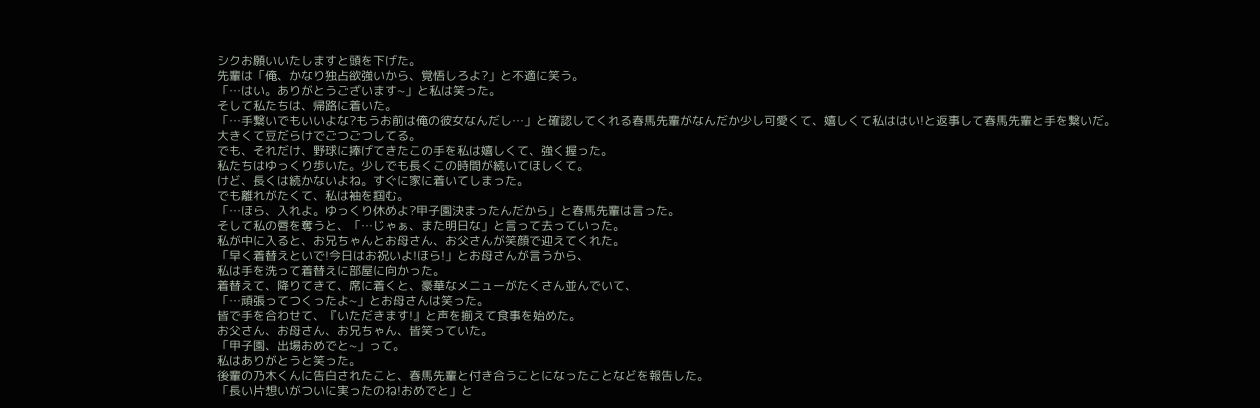シクお願いいたしますと頭を下げた。
先輩は「俺、かなり独占欲強いから、覚悟しろよ?」と不適に笑う。
「…はい。ありがとうございます~」と私は笑った。
そして私たちは、帰路に着いた。
「…手繋いでもいいよな?もうお前は俺の彼女なんだし…」と確認してくれる春馬先輩がなんだか少し可愛くて、嬉しくて私ははい!と返事して春馬先輩と手を繋いだ。
大きくて豆だらけでごつごつしてる。
でも、それだけ、野球に捧げてきたこの手を私は嬉しくて、強く握った。
私たちはゆっくり歩いた。少しでも長くこの時間が続いてほしくて。
けど、長くは続かないよね。すぐに家に着いてしまった。
でも離れがたくて、私は袖を掴む。
「…ほら、入れよ。ゆっくり休めよ?甲子園決まったんだから」と春馬先輩は言った。
そして私の唇を奪うと、「…じゃぁ、また明日な」と言って去っていった。
私が中に入ると、お兄ちゃんとお母さん、お父さんが笑顔で迎えてくれた。
「早く着替えといで!今日はお祝いよ!ほら!」とお母さんが言うから、
私は手を洗って着替えに部屋に向かった。
着替えて、降りてきて、席に着くと、豪華なメニューがたくさん並んでいて、
「…頑張ってつくったよ~」とお母さんは笑った。
皆で手を合わせて、『いただきます!』と声を揃えて食事を始めた。
お父さん、お母さん、お兄ちゃん、皆笑っていた。
「甲子園、出場おめでと~」って。
私はありがとうと笑った。
後輩の乃木くんに告白されたこと、春馬先輩と付き合うことになったことなどを報告した。
「長い片想いがついに実ったのね!おめでと」と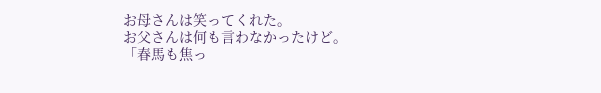お母さんは笑ってくれた。
お父さんは何も言わなかったけど。
「春馬も焦っ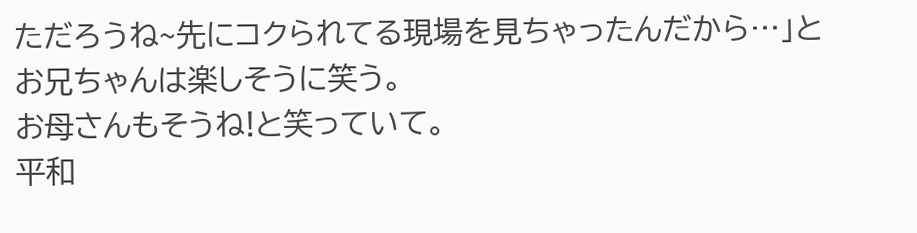ただろうね~先にコクられてる現場を見ちゃったんだから…」とお兄ちゃんは楽しそうに笑う。
お母さんもそうね!と笑っていて。
平和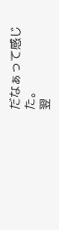だなぁって感じた。
翌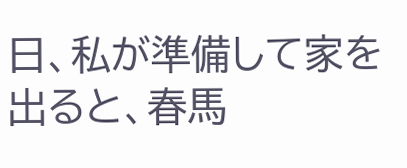日、私が準備して家を出ると、春馬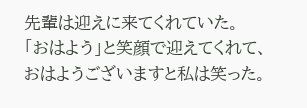先輩は迎えに来てくれていた。
「おはよう」と笑顔で迎えてくれて、
おはようございますと私は笑った。